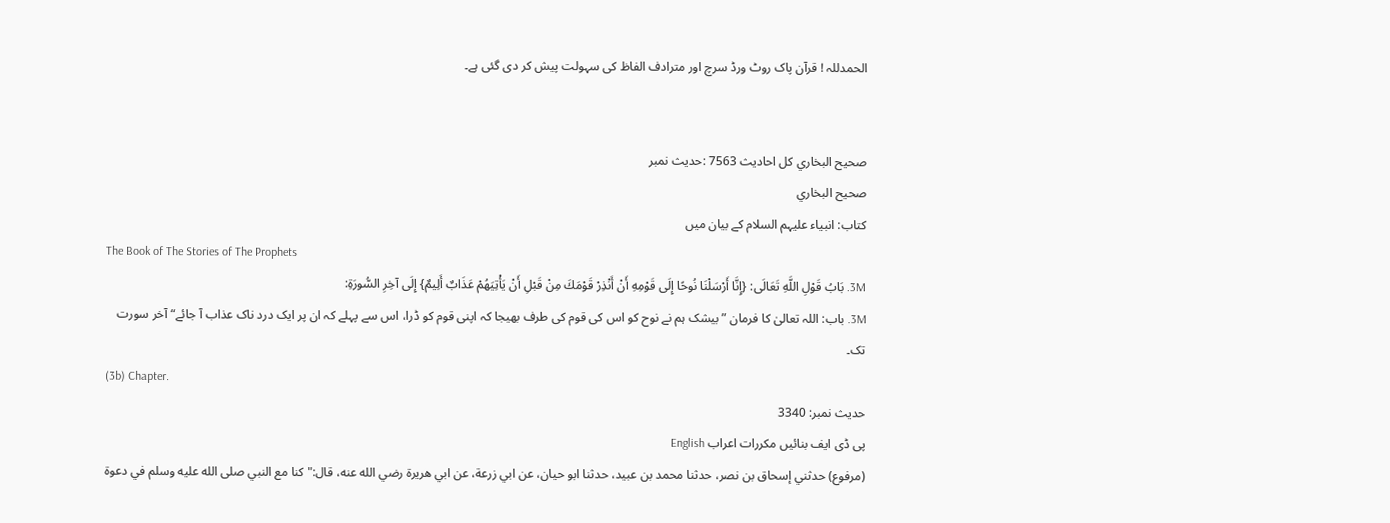الحمدللہ ! قرآن پاک روٹ ورڈ سرچ اور مترادف الفاظ کی سہولت پیش کر دی گئی ہے۔


صحيح البخاري کل احادیث 7563 :حدیث نمبر
صحيح البخاري
کتاب: انبیاء علیہم السلام کے بیان میں
The Book of The Stories of The Prophets
3M. بَابُ قَوْلِ اللَّهِ تَعَالَى: {إِنَّا أَرْسَلْنَا نُوحًا إِلَى قَوْمِهِ أَنْ أَنْذِرْ قَوْمَكَ مِنْ قَبْلِ أَنْ يَأْتِيَهُمْ عَذَابٌ أَلِيمٌ} إِلَى آخِرِ السُّورَةِ:
3M. باب: اللہ تعالیٰ کا فرمان ”بیشک ہم نے نوح کو اس کی قوم کی طرف بھیجا کہ اپنی قوم کو ڈرا، اس سے پہلے کہ ان پر ایک درد ناک عذاب آ جائے“ آخر سورت تک۔
(3b) Chapter.
حدیث نمبر: 3340
پی ڈی ایف بنائیں مکررات اعراب English
(مرفوع) حدثني إسحاق بن نصر، حدثنا محمد بن عبيد، حدثنا ابو حيان، عن ابي زرعة، عن ابي هريرة رضي الله عنه، قال:" كنا مع النبي صلى الله عليه وسلم في دعوة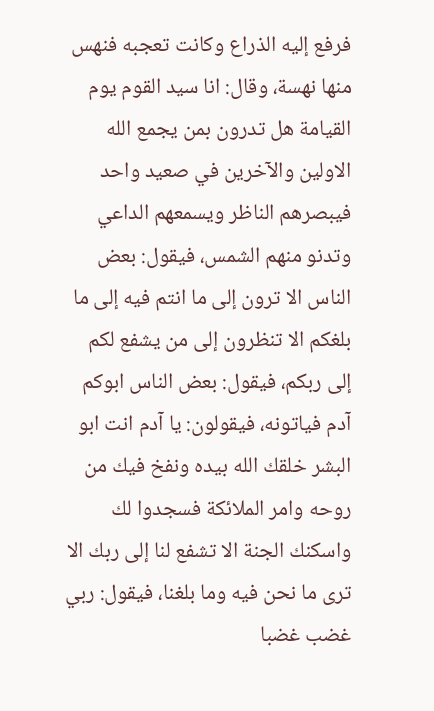فرفع إليه الذراع وكانت تعجبه فنهس منها نهسة، وقال: انا سيد القوم يوم القيامة هل تدرون بمن يجمع الله الاولين والآخرين في صعيد واحد فيبصرهم الناظر ويسمعهم الداعي وتدنو منهم الشمس، فيقول: بعض الناس الا ترون إلى ما انتم فيه إلى ما بلغكم الا تنظرون إلى من يشفع لكم إلى ربكم، فيقول: بعض الناس ابوكم آدم فياتونه، فيقولون: يا آدم انت ابو البشر خلقك الله بيده ونفخ فيك من روحه وامر الملائكة فسجدوا لك واسكنك الجنة الا تشفع لنا إلى ربك الا ترى ما نحن فيه وما بلغنا، فيقول: ربي غضب غضبا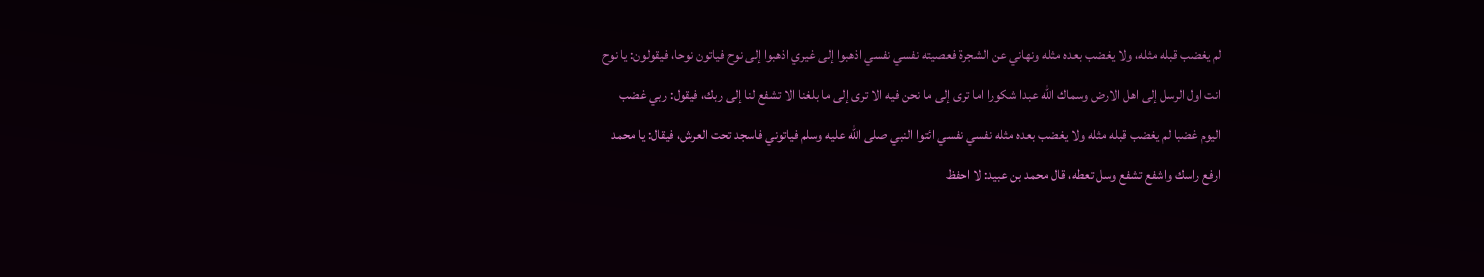لم يغضب قبله مثله، ولا يغضب بعده مثله ونهاني عن الشجرة فعصيته نفسي نفسي اذهبوا إلى غيري اذهبوا إلى نوح فياتون نوحا، فيقولون: يا نوح انت اول الرسل إلى اهل الارض وسماك الله عبدا شكورا اما ترى إلى ما نحن فيه الا ترى إلى ما بلغنا الا تشفع لنا إلى ربك، فيقول: ربي غضب اليوم غضبا لم يغضب قبله مثله ولا يغضب بعده مثله نفسي نفسي ائتوا النبي صلى الله عليه وسلم فياتوني فاسجد تحت العرش، فيقال: يا محمد ارفع راسك واشفع تشفع وسل تعطه، قال محمد بن عبيد: لا احفظ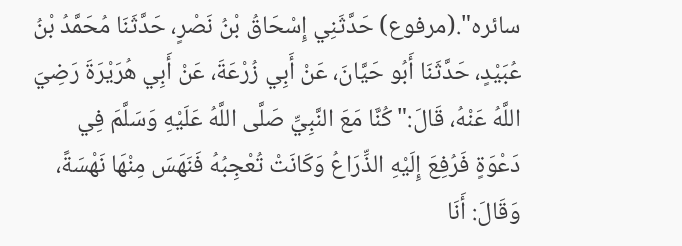سائره".(مرفوع) حَدَّثَنِي إِسْحَاقُ بْنُ نَصْرٍ، حَدَّثَنَا مُحَمَّدُ بْنُ عُبَيْدٍ، حَدَّثَنَا أَبُو حَيَّانَ، عَنْ أَبِي زُرْعَةَ، عَنْ أَبِي هُرَيْرَةَ رَضِيَ اللَّهُ عَنْهُ، قَالَ:" كُنَّا مَعَ النَّبِيِّ صَلَّى اللَّهُ عَلَيْهِ وَسَلَّمَ فِي دَعْوَةٍ فَرُفِعَ إِلَيْهِ الذِّرَاعُ وَكَانَتْ تُعْجِبُهُ فَنَهَسَ مِنْهَا نَهْسَةً، وَقَالَ: أَنَا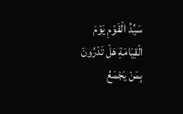سَيِّدُ الْقَوْمِ يَوْمَ الْقِيَامَةِ هَلْ تَدْرُونَ بِمَنْ يَجْمَعُ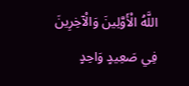اللَّهُ الْأَوَّلِينَ وَالْآخِرِينَ فِي صَعِيدٍ وَاحِدٍ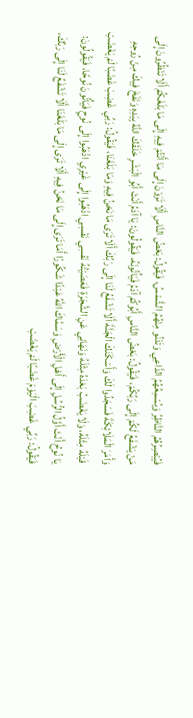فَيُبْصِرُهُمُ النَّاظِرُ وَيُسْمِعُهُمُ الدَّاعِي وَتَدْنُو مِنْهُمُ الشَّمْسُ، فَيَقُولُ: بَعْضُ النَّاسِ أَلَا تَرَوْنَ إِلَى مَا أَنْتُمْ فِيهِ إِلَى مَا بَلَغَكُمْ أَلَا تَنْظُرُونَ إِلَى مَنْ يَشْفَعُ لَكُمْ إِلَى رَبِّكُمْ، فَيَقُولُ: بَعْضُ النَّاسِ أَبُوكُمْ آدَمُ فَيَأْتُونَهُ، فَيَقُولُونَ: يَا آدَمُ أَنْتَ أَبُو الْبَشَرِ خَلَقَكَ اللَّهُ بِيَدِهِ وَنَفَخَ فِيكَ مِنْ رُوحِهِ وَأَمَرَ الْمَلَائِكَةَ فَسَجَدُوا لَكَ وَأَسْكَنَكَ الْجَنَّةَ أَلَا تَشْفَعُ لَنَا إِلَى رَبِّكَ أَلَا تَرَى مَا نَحْنُ فِيهِ وَمَا بَلَغَنَا، فَيَقُولُ: رَبِّي غَضِبَ غَضَبًا لَمْ يَغْضَبْ قَبْلَهُ مِثْلَهُ، وَلَا يَغْضَبُ بَعْدَهُ مِثْلَهُ وَنَهَانِي عَنِ الشَّجَرَةِ فَعَصَيْتُهُ نَفْسِي نَفْسِي اذْهَبُوا إِلَى غَيْرِي اذْهَبُوا إِلَى نُوحٍ فَيَأْتُونَ نُوحًا، فَيَقُولُونَ: يَا نُوحُ أَنْتَ أَوَّلُ الرُّسُلِ إِلَى أَهْلِ الْأَرْضِ وَسَمَّاكَ اللَّهُ عَبْدًا شَكُورًا أَمَا تَرَى إِلَى مَا نَحْنُ فِيهِ أَلَا تَرَى إِلَى مَا بَلَغَنَا أَلَا تَشْفَعُ لَنَا إِلَى رَبِّكَ، فَيَقُولُ: رَبِّي غَضِبَ الْيَوْمَ غَضَبًا لَمْ يَغْضَبْ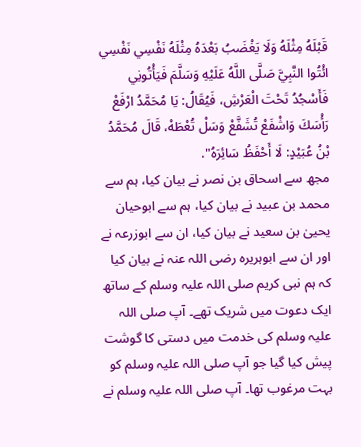قَبْلَهُ مِثْلَهُ وَلَا يَغْضَبُ بَعْدَهُ مِثْلَهُ نَفْسِي نَفْسِي ائْتُوا النَّبِيَّ صَلَّى اللَّهُ عَلَيْهِ وَسَلَّمَ فَيَأْتُونِي فَأَسْجُدُ تَحْتَ الْعَرْشِ، فَيُقَالُ: يَا مُحَمَّدُ ارْفَعْ رَأْسَكَ وَاشْفَعْ تُشَفَّعْ وَسَلْ تُعْطَهْ، قَالَ مُحَمَّدُ بْنُ عُبَيْدٍ: لَا أَحْفَظُ سَائِرَهُ".
مجھ سے اسحاق بن نصر نے بیان کیا، ہم سے محمد بن عبید نے بیان کیا، ہم سے ابوحیان یحییٰ بن سعید نے بیان کیا، ان سے ابوزرعہ نے اور ان سے ابوہریرہ رضی اللہ عنہ نے بیان کیا کہ ہم نبی کریم صلی اللہ علیہ وسلم کے ساتھ ایک دعوت میں شریک تھے۔ آپ صلی اللہ علیہ وسلم کی خدمت میں دستی کا گوشت پیش کیا گیا جو آپ صلی اللہ علیہ وسلم کو بہت مرغوب تھا۔ آپ صلی اللہ علیہ وسلم نے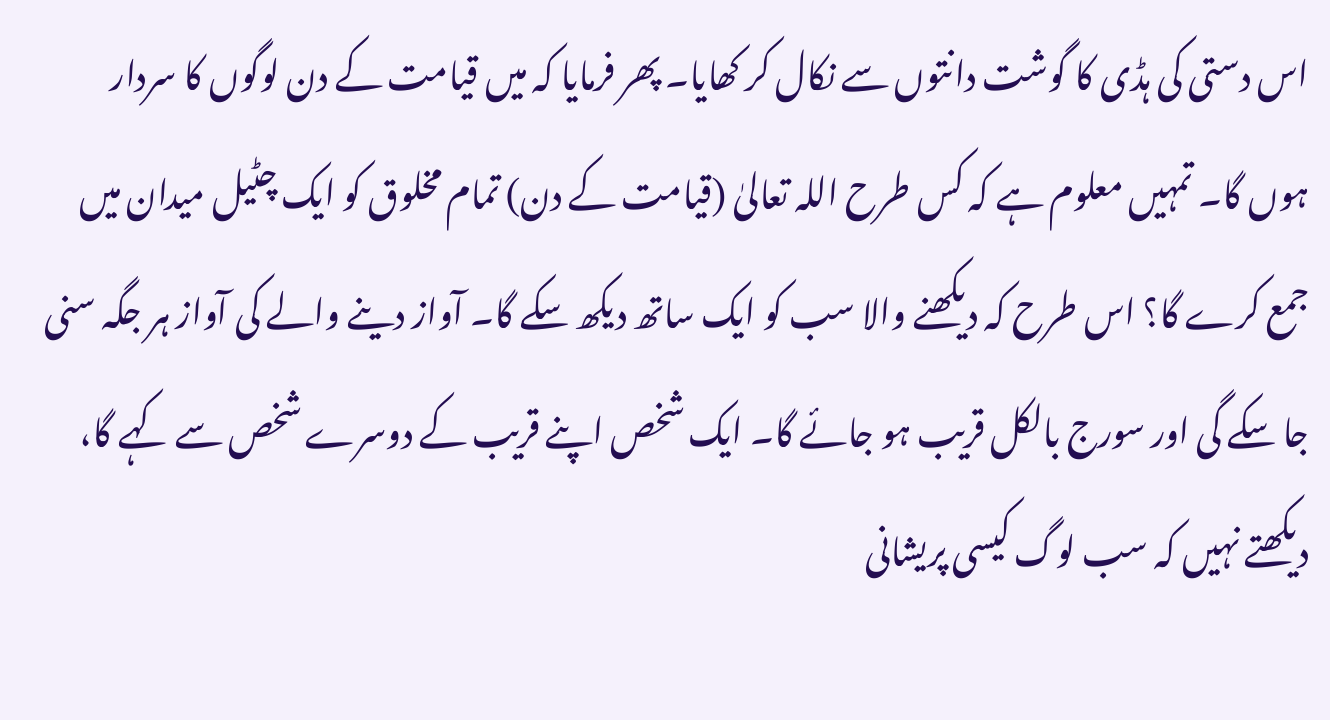اس دستی کی ہڈی کا گوشت دانتوں سے نکال کر کھایا۔ پھر فرمایا کہ میں قیامت کے دن لوگوں کا سردار ہوں گا۔ تمہیں معلوم ہے کہ کس طرح اللہ تعالیٰ (قیامت کے دن) تمام مخلوق کو ایک چٹیل میدان میں جمع کرے گا؟ اس طرح کہ دیکھنے والا سب کو ایک ساتھ دیکھ سکے گا۔ آواز دینے والے کی آواز ہر جگہ سنی جا سکے گی اور سورج بالکل قریب ہو جائے گا۔ ایک شخص اپنے قریب کے دوسرے شخص سے کہے گا، دیکھتے نہیں کہ سب لوگ کیسی پریشانی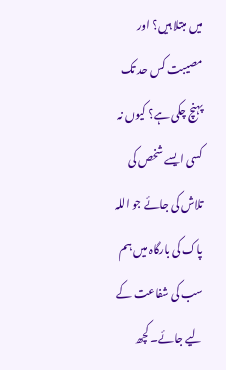میں مبتلا ہیں؟ اور مصیبت کس حد تک پہنچ چکی ہے؟ کیوں نہ کسی ایسے شخص کی تلاش کی جائے جو اللہ پاک کی بارگاہ میں ہم سب کی شفاعت کے لیے جائے۔ کچھ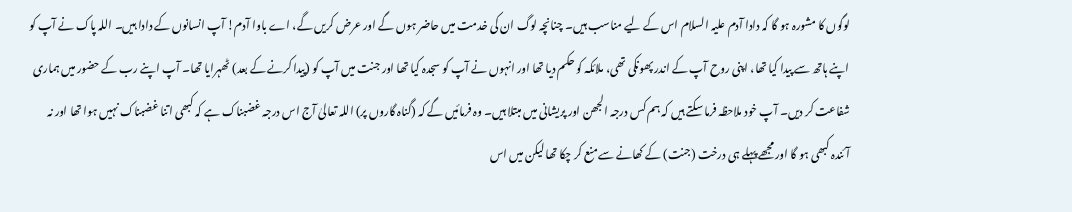لوگوں کا مشورہ ہو گا کہ دادا آدم علیہ السلام اس کے لیے مناسب ہیں۔ چنانچہ لوگ ان کی خدمت میں حاضر ہوں گے اور عرض کریں گے، اے باوا آدم! آپ انسانوں کے دادا ہیں۔ اللہ پاک نے آپ کو اپنے ہاتھ سے پیدا کیا تھا، اپنی روح آپ کے اندر پھونکی تھی، ملائکہ کو حکم دیا تھا اور انہوں نے آپ کو سجدہ کیا تھا اور جنت میں آپ کو (پیدا کرنے کے بعد) ٹھہرایا تھا۔ آپ اپنے رب کے حضور میں ہماری شفاعت کر دیں۔ آپ خود ملاحظہ فرما سکتے ہیں کہ ہم کس درجہ الجھن اور پریشانی میں مبتلا ہیں۔ وہ فرمائیں گے کہ (گناہ گاروں پر) اللہ تعالیٰ آج اس درجہ غضبناک ہے کہ کبھی اتنا غضبناک نہیں ہوا تھا اور نہ آئندہ کبھی ہو گا اور مجھے پہلے ہی درخت (جنت) کے کھانے سے منع کر چکا تھا لیکن میں اس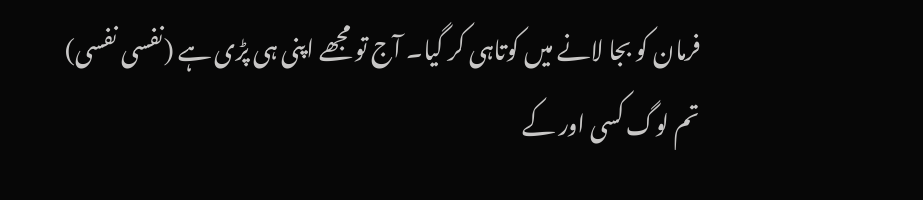فرمان کو بجا لانے میں کوتاہی کر گیا۔ آج تو مجھے اپنی ہی پڑی ہے (نفسی نفسی) تم لوگ کسی اور کے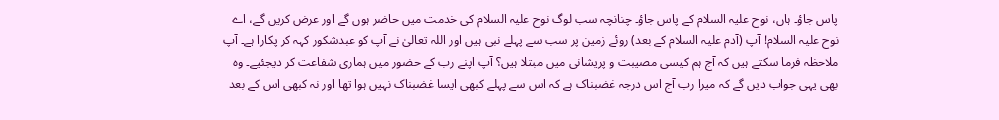پاس جاؤ۔ ہاں، نوح علیہ السلام کے پاس جاؤ۔ چنانچہ سب لوگ نوح علیہ السلام کی خدمت میں حاضر ہوں گے اور عرض کریں گے، اے نوح علیہ السلام! آپ (آدم علیہ السلام کے بعد) روئے زمین پر سب سے پہلے نبی ہیں اور اللہ تعالیٰ نے آپ کو عبدشکور کہہ کر پکارا ہے۔ آپ ملاحظہ فرما سکتے ہیں کہ آج ہم کیسی مصیبت و پریشانی میں مبتلا ہیں؟ آپ اپنے رب کے حضور میں ہماری شفاعت کر دیجئیے۔ وہ بھی یہی جواب دیں گے کہ میرا رب آج اس درجہ غضبناک ہے کہ اس سے پہلے کبھی ایسا غضبناک نہیں ہوا تھا اور نہ کبھی اس کے بعد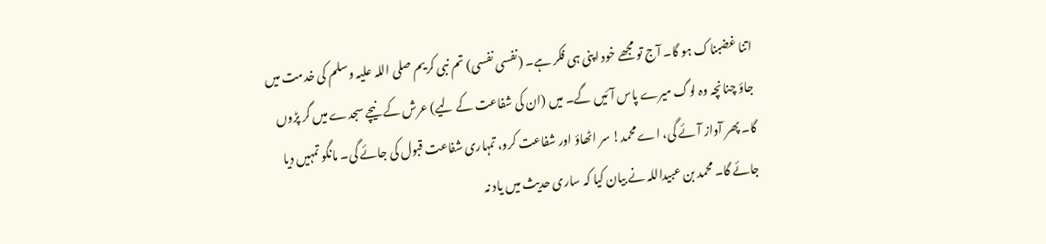اتنا غضبناک ہو گا۔ آج تو مجھے خود اپنی ہی فکر ہے۔ (نفسی نفسی) تم نبی کریم صلی اللہ علیہ وسلم کی خدمت میں جاؤ چنانچہ وہ لوگ میرے پاس آئیں گے۔ میں (ان کی شفاعت کے لیے) عرش کے نیچے سجدے میں گر پڑوں گا۔ پھر آواز آئے گی، اے محمد! سر اٹھاؤ اور شفاعت کرو، تمہاری شفاعت قبول کی جائے گی۔ مانگو تمہیں دیا جائے گا۔ محمد بن عبیداللہ نے بیان کیا کہ ساری حدیث میں یاد نہ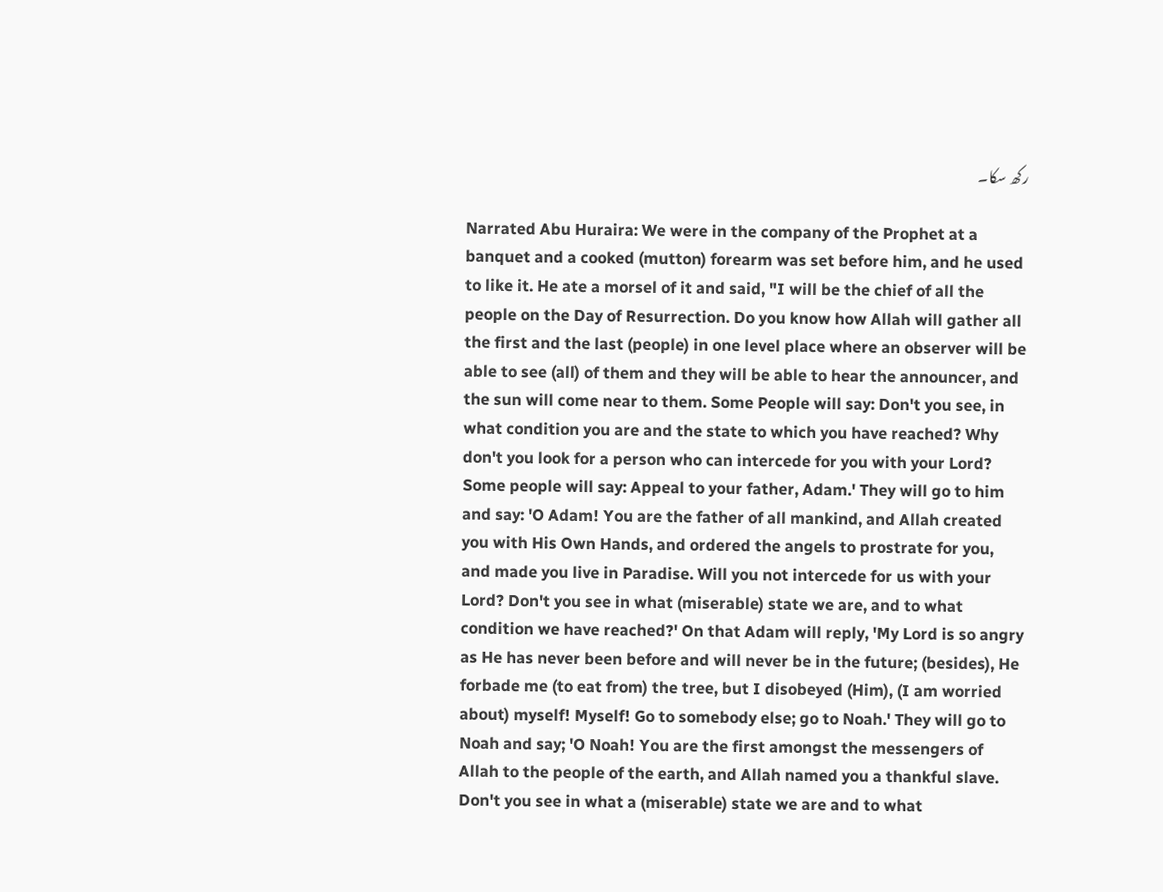رکھ سکا۔

Narrated Abu Huraira: We were in the company of the Prophet at a banquet and a cooked (mutton) forearm was set before him, and he used to like it. He ate a morsel of it and said, "I will be the chief of all the people on the Day of Resurrection. Do you know how Allah will gather all the first and the last (people) in one level place where an observer will be able to see (all) of them and they will be able to hear the announcer, and the sun will come near to them. Some People will say: Don't you see, in what condition you are and the state to which you have reached? Why don't you look for a person who can intercede for you with your Lord? Some people will say: Appeal to your father, Adam.' They will go to him and say: 'O Adam! You are the father of all mankind, and Allah created you with His Own Hands, and ordered the angels to prostrate for you, and made you live in Paradise. Will you not intercede for us with your Lord? Don't you see in what (miserable) state we are, and to what condition we have reached?' On that Adam will reply, 'My Lord is so angry as He has never been before and will never be in the future; (besides), He forbade me (to eat from) the tree, but I disobeyed (Him), (I am worried about) myself! Myself! Go to somebody else; go to Noah.' They will go to Noah and say; 'O Noah! You are the first amongst the messengers of Allah to the people of the earth, and Allah named you a thankful slave. Don't you see in what a (miserable) state we are and to what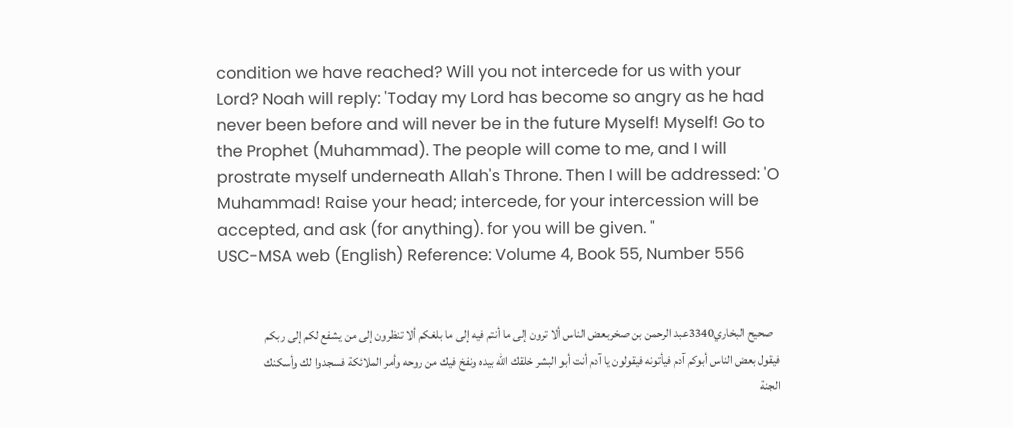condition we have reached? Will you not intercede for us with your Lord? Noah will reply: 'Today my Lord has become so angry as he had never been before and will never be in the future Myself! Myself! Go to the Prophet (Muhammad). The people will come to me, and I will prostrate myself underneath Allah's Throne. Then I will be addressed: 'O Muhammad! Raise your head; intercede, for your intercession will be accepted, and ask (for anything). for you will be given. "
USC-MSA web (English) Reference: Volume 4, Book 55, Number 556


   صحيح البخاري3340عبد الرحمن بن صخربعض الناس ألا ترون إلى ما أنتم فيه إلى ما بلغكم ألا تنظرون إلى من يشفع لكم إلى ربكم فيقول بعض الناس أبوكم آدم فيأتونه فيقولون يا آدم أنت أبو البشر خلقك الله بيده ونفخ فيك من روحه وأمر الملائكة فسجدوا لك وأسكنك الجنة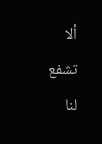ألا تشفع لنا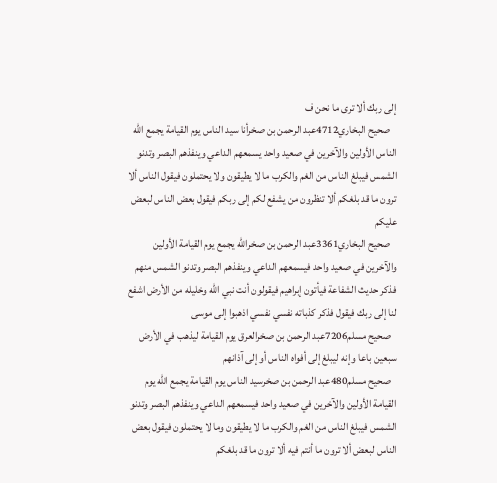إلى ربك ألا ترى ما نحن ف
   صحيح البخاري4712عبد الرحمن بن صخرأنا سيد الناس يوم القيامة يجمع الله الناس الأولين والآخرين في صعيد واحد يسمعهم الداعي وينفذهم البصر وتدنو الشمس فيبلغ الناس من الغم والكرب ما لا يطيقون ولا يحتملون فيقول الناس ألا ترون ما قد بلغكم ألا تنظرون من يشفع لكم إلى ربكم فيقول بعض الناس لبعض عليكم
   صحيح البخاري3361عبد الرحمن بن صخرالله يجمع يوم القيامة الأولين والآخرين في صعيد واحد فيسمعهم الداعي وينفذهم البصر وتدنو الشمس منهم فذكر حديث الشفاعة فيأتون إبراهيم فيقولون أنت نبي الله وخليله من الأرض اشفع لنا إلى ربك فيقول فذكر كذباته نفسي نفسي اذهبوا إلى موسى
   صحيح مسلم7206عبد الرحمن بن صخرالعرق يوم القيامة ليذهب في الأرض سبعين باعا وإنه ليبلغ إلى أفواه الناس أو إلى آذانهم
   صحيح مسلم480عبد الرحمن بن صخرسيد الناس يوم القيامة يجمع الله يوم القيامة الأولين والآخرين في صعيد واحد فيسمعهم الداعي وينفذهم البصر وتدنو الشمس فيبلغ الناس من الغم والكرب ما لا يطيقون وما لا يحتملون فيقول بعض الناس لبعض ألا ترون ما أنتم فيه ألا ترون ما قد بلغكم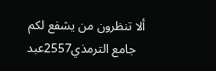ألا تنظرون من يشفع لكم
   جامع الترمذي2557عبد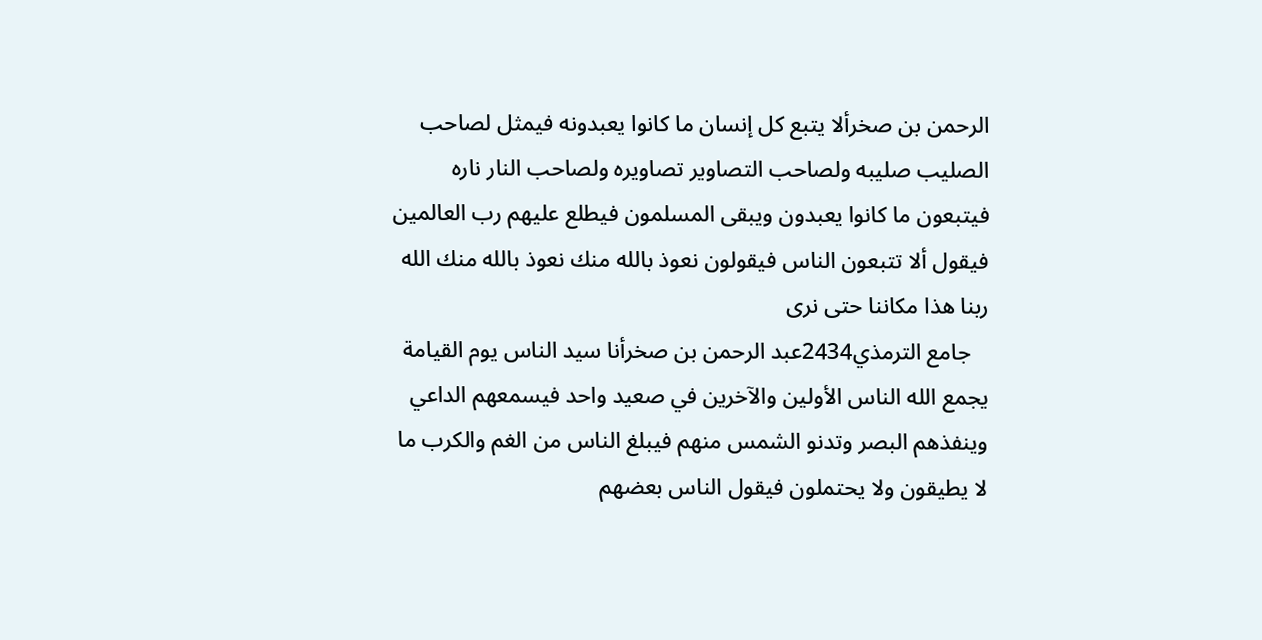الرحمن بن صخرألا يتبع كل إنسان ما كانوا يعبدونه فيمثل لصاحب الصليب صليبه ولصاحب التصاوير تصاويره ولصاحب النار ناره فيتبعون ما كانوا يعبدون ويبقى المسلمون فيطلع عليهم رب العالمين فيقول ألا تتبعون الناس فيقولون نعوذ بالله منك نعوذ بالله منك الله ربنا هذا مكاننا حتى نرى
   جامع الترمذي2434عبد الرحمن بن صخرأنا سيد الناس يوم القيامة يجمع الله الناس الأولين والآخرين في صعيد واحد فيسمعهم الداعي وينفذهم البصر وتدنو الشمس منهم فيبلغ الناس من الغم والكرب ما لا يطيقون ولا يحتملون فيقول الناس بعضهم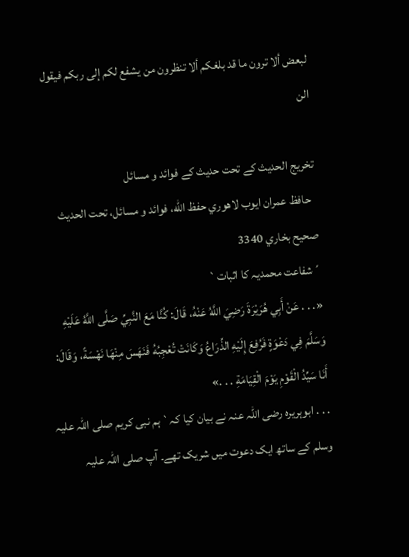لبعض ألا ترون ما قد بلغكم ألا تنظرون من يشفع لكم إلى ربكم فيقول الن

تخریج الحدیث کے تحت حدیث کے فوائد و مسائل
  حافظ عمران ايوب لاهوري حفظ الله، فوائد و مسائل، تحت الحديث صحيح بخاري 3340
´شفاعت محمدیہ کا اثبات`
«. . . عَنْ أَبِي هُرَيْرَةَ رَضِيَ اللَّهُ عَنْهُ، قَالَ: كُنَّا مَعَ النَّبِيِّ صَلَّى اللَّهُ عَلَيْهِ وَسَلَّمَ فِي دَعْوَةٍ فَرُفِعَ إِلَيْهِ الذِّرَاعُ وَكَانَتْ تُعْجِبُهُ فَنَهَسَ مِنْهَا نَهْسَةً، وَقَالَ: أَنَا سَيِّدُ الْقَوْمِ يَوْمَ الْقِيَامَةِ . . .»
. . . ابوہریرہ رضی اللہ عنہ نے بیان کیا کہ` ہم نبی کریم صلی اللہ علیہ وسلم کے ساتھ ایک دعوت میں شریک تھے۔ آپ صلی اللہ علیہ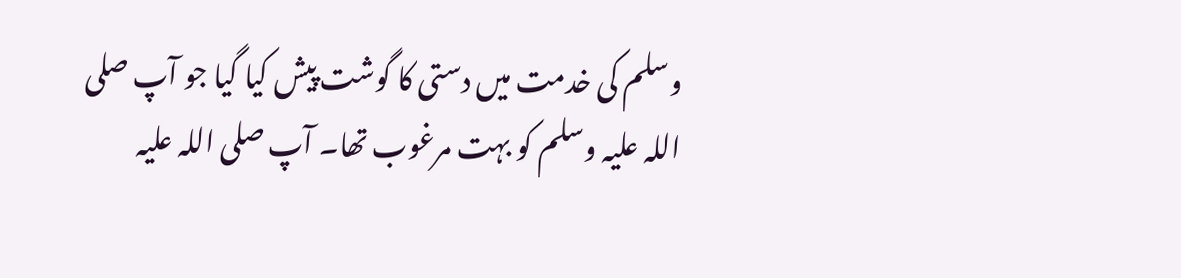وسلم کی خدمت میں دستی کا گوشت پیش کیا گیا جو آپ صلی اللہ علیہ وسلم کو بہت مرغوب تھا۔ آپ صلی اللہ علیہ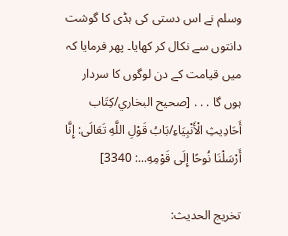وسلم نے اس دستی کی ہڈی کا گوشت دانتوں سے نکال کر کھایا۔ پھر فرمایا کہ میں قیامت کے دن لوگوں کا سردار ہوں گا . . . [صحيح البخاري/كِتَاب أَحَادِيثِ الْأَنْبِيَاءِ/بَابُ قَوْلِ اللَّهِ تَعَالَى: إِنَّا أَرْسَلْنَا نُوحًا إِلَى قَوْمِهِ...: 3340]

تخريج الحديث: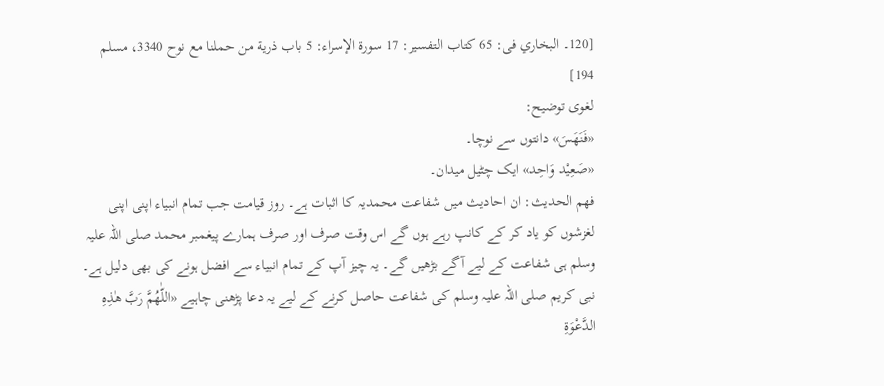[120۔ البخاري فى: 65 كتاب التفسير: 17 سورة الإسراء: 5 باب ذرية من حملنا مع نوح 3340، مسلم 194]
لغوی توضیح:
«فَنَهَسَ» دانتوں سے نوچا۔
«صَعِيْد وَاحِد» ایک چٹیل میدان۔
فھم الحدیث: ان احادیث میں شفاعت محمدیہ کا اثبات ہے۔ روز قیامت جب تمام انبیاء اپنی اپنی لغزشوں کو یاد کر کے کانپ رہے ہوں گے اس وقت صرف اور صرف ہمارے پیغمبر محمد صلی اللہ علیہ وسلم ہی شفاعت کے لیے آگے بڑھیں گے۔ یہ چیز آپ کے تمام انبیاء سے افضل ہونے کی بھی دلیل ہے۔ نبی کریم صلی اللہ علیہ وسلم کی شفاعت حاصل کرنے کے لیے یہ دعا پڑھنی چاہیے «اللّٰهُمَّ رَبَّ هٰذِهِ الدَّعْوَةِ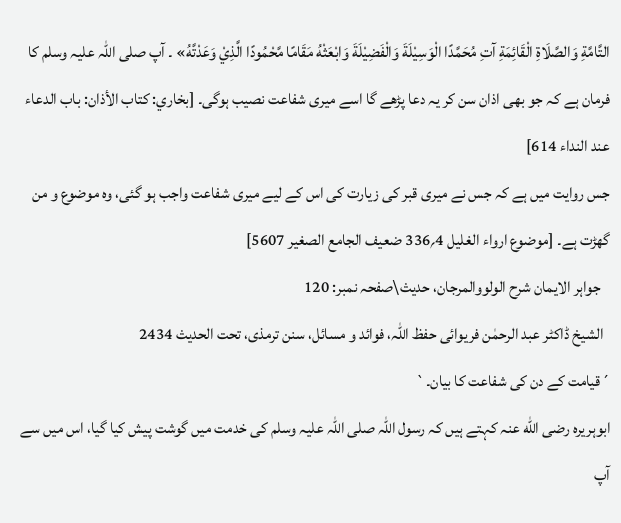التَّامَّةِ وَالصَّلَاةِ الْقَائِمَةِ آتِ مُحَمَّدًا الْوَسِيْلَةَ وَالْفَضِيْلَةَ وَابْعَثْهُ مَقَامًا مَّحْمُودًا الَّذِيْ وَعَدْتَّهُ» ۔ آپ صلی اللہ علیہ وسلم کا فرمان ہے کہ جو بھی اذان سن کر یہ دعا پڑھے گا اسے میری شفاعت نصیب ہوگی۔ [بخاري: كتاب الأذان: باب الدعاء عند النداء 614]
جس روایت میں ہے کہ جس نے میری قبر کی زیارت کی اس کے لیے میری شفاعت واجب ہو گئی، وہ موضوع و من گھڑت ہے۔ [موضوع ارواء الغليل 4؍336 ضعيف الجامع الصغير 5607]
   جواہر الایمان شرح الولووالمرجان، حدیث\صفحہ نمبر: 120
  الشیخ ڈاکٹر عبد الرحمٰن فریوائی حفظ اللہ، فوائد و مسائل، سنن ترمذی، تحت الحديث 2434
´قیامت کے دن کی شفاعت کا بیان۔`
ابوہریرہ رضی الله عنہ کہتے ہیں کہ رسول اللہ صلی اللہ علیہ وسلم کی خدمت میں گوشت پیش کیا گیا، اس میں سے آپ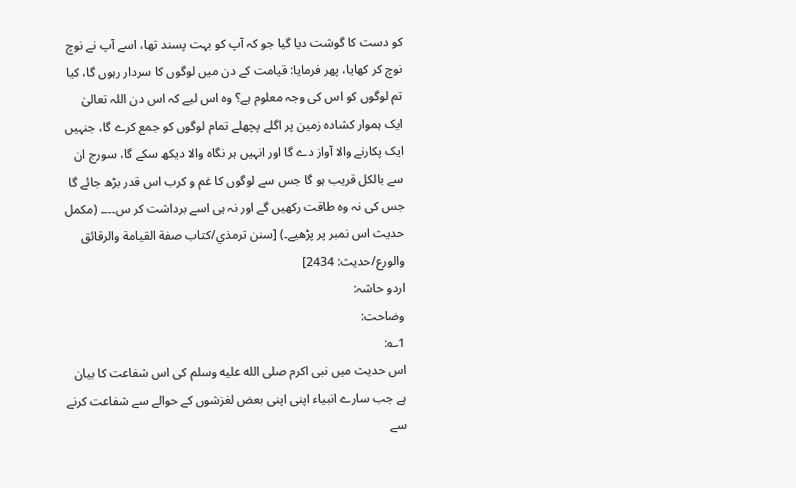کو دست کا گوشت دیا گیا جو کہ آپ کو بہت پسند تھا، اسے آپ نے نوچ نوچ کر کھایا، پھر فرمایا: قیامت کے دن میں لوگوں کا سردار رہوں گا، کیا تم لوگوں کو اس کی وجہ معلوم ہے؟ وہ اس لیے کہ اس دن اللہ تعالیٰ ایک ہموار کشادہ زمین پر اگلے پچھلے تمام لوگوں کو جمع کرے گا، جنہیں ایک پکارنے والا آواز دے گا اور انہیں ہر نگاہ والا دیکھ سکے گا، سورج ان سے بالکل قریب ہو گا جس سے لوگوں کا غم و کرب اس قدر بڑھ جائے گا جس کی نہ وہ طاقت رکھیں گے اور نہ ہی اسے برداشت کر س۔۔۔۔ (مکمل حدیث اس نمبر پر پڑھیے۔) [سنن ترمذي/كتاب صفة القيامة والرقائق والورع/حدیث: 2434]
اردو حاشہ:
وضاحت:
1؎:
اس حدیث میں نبی اکرم صلى الله عليه وسلم کی اس شفاعت کا بیان ہے جب سارے انبیاء اپنی اپنی بعض لغزشوں کے حوالے سے شفاعت کرنے سے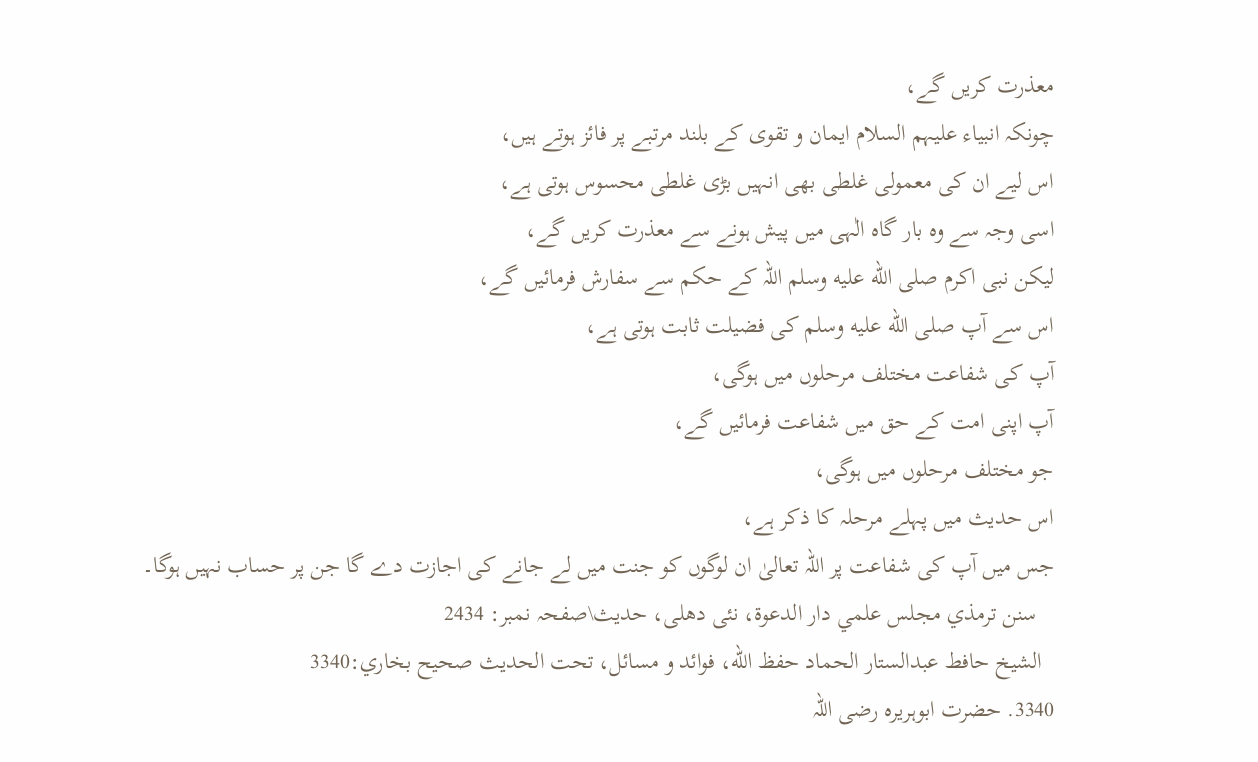معذرت کریں گے،
چونکہ انبیاء علیہم السلام ایمان و تقوی کے بلند مرتبے پر فائز ہوتے ہیں،
اس لیے ان کی معمولی غلطی بھی انہیں بڑی غلطی محسوس ہوتی ہے،
اسی وجہ سے وہ بار گاہ الٰہی میں پیش ہونے سے معذرت کریں گے،
لیکن نبی اکرم صلى الله عليه وسلم اللہ کے حکم سے سفارش فرمائیں گے،
اس سے آپ صلى الله عليه وسلم کی فضیلت ثابت ہوتی ہے،
آپ کی شفاعت مختلف مرحلوں میں ہوگی،
آپ اپنی امت کے حق میں شفاعت فرمائیں گے،
جو مختلف مرحلوں میں ہوگی،
اس حدیث میں پہلے مرحلہ کا ذکر ہے،
جس میں آپ کی شفاعت پر اللہ تعالیٰ ان لوگوں کو جنت میں لے جانے کی اجازت دے گا جن پر حساب نہیں ہوگا۔
   سنن ترمذي مجلس علمي دار الدعوة، نئى دهلى، حدیث\صفحہ نمبر: 2434
  الشيخ حافط عبدالستار الحماد حفظ الله، فوائد و مسائل، تحت الحديث صحيح بخاري:3340
3340. حضرت ابوہریرہ رضی اللہ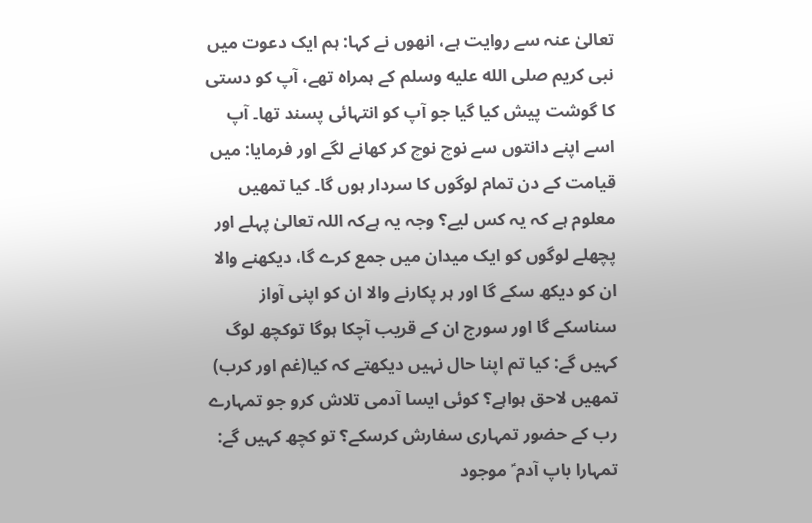تعالیٰ عنہ سے روایت ہے، انھوں نے کہا: ہم ایک دعوت میں نبی کریم صلى الله عليه وسلم کے ہمراہ تھے، آپ کو دستی کا گوشت پیش کیا گیا جو آپ کو انتہائی پسند تھا۔ آپ اسے اپنے دانتوں سے نوچ نوچ کر کھانے لگے اور فرمایا: میں قیامت کے دن تمام لوگوں کا سردار ہوں گا۔ کیا تمھیں معلوم ہے کہ یہ کس لیے؟ وجہ یہ ہےکہ اللہ تعالیٰ پہلے اور پچھلے لوگوں کو ایک میدان میں جمع کرے گا، دیکھنے والا ان کو دیکھ سکے گا اور ہر پکارنے والا ان کو اپنی آواز سناسکے گا اور سورج ان کے قریب آچکا ہوگا توکچھ لوگ کہیں گے: کیا تم اپنا حال نہیں دیکھتے کہ کیا(غم اور کرب) تمھیں لاحق ہواہے؟ کوئی ایسا آدمی تلاش کرو جو تمہارے رب کے حضور تمہاری سفارش کرسکے؟ تو کچھ کہیں گے: تمہارا باپ آدم ؑ موجود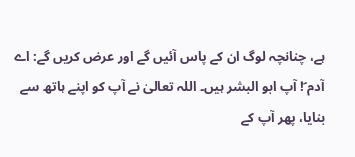ہے، چنانچہ لوگ ان کے پاس آئیں گے اور عرض کریں گے: اے آدم ؑ! آپ ابو البشر ہیں۔ اللہ تعالیٰ نے آپ کو اپنے ہاتھ سے بنایا، پھر آپ کے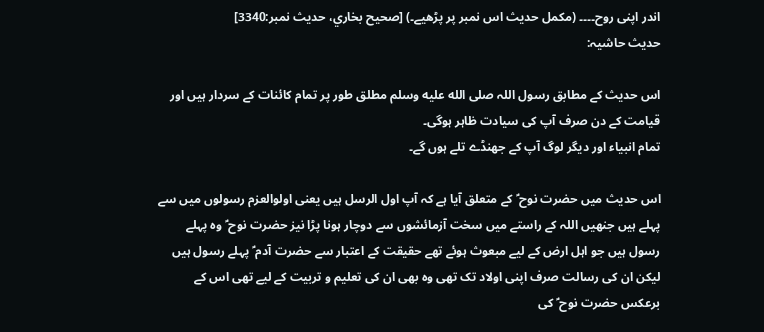اندر اپنی روح۔۔۔۔ (مکمل حدیث اس نمبر پر پڑھیے۔) [صحيح بخاري، حديث نمبر:3340]
حدیث حاشیہ:

اس حدیث کے مطابق رسول اللہ صلى الله عليه وسلم مطلق طور پر تمام کائنات کے سردار ہیں اور قیامت کے دن صرف آپ کی سیادت ظاہر ہوگی۔
تمام انبیاء اور دیگر لوگ آپ کے جھنڈے تلے ہوں گے۔

اس حدیث میں حضرت نوح ؑ کے متعلق آیا ہے کہ آپ اول الرسل ہیں یعنی اولوالعزم رسولوں میں سے پہلے ہیں جنھیں اللہ کے راستے میں سخت آزمائشوں سے دوچار ہونا پڑا نیز حضرت نوح ؑ وہ پہلے رسول ہیں جو اہل ارض کے لیے مبعوث ہوئے تھے حقیقت کے اعتبار سے حضرت آدم ؑ پہلے رسول ہیں لیکن ان کی رسالت صرف اپنی اولاد تک تھی وہ بھی ان کی تعلیم و تربیت کے لیے تھی اس کے برعکس حضرت نوح ؑ کی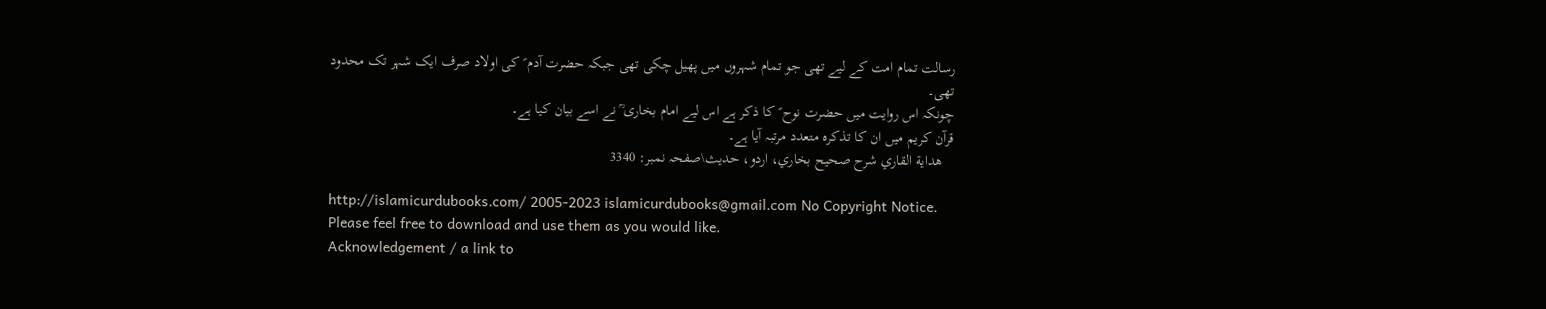رسالت تمام امت کے لیے تھی جو تمام شہروں میں پھیل چکی تھی جبکہ حضرت آدم ؑ کی اولاد صرف ایک شہر تک محدود تھی۔
چونکہ اس روایت میں حضرت نوح ؑ کا ذکر ہے اس لیے امام بخاری ؒ نے اسے بیان کیا ہے۔
قرآن کریم میں ان کا تذکرہ متعدد مرتبہ آیا ہے۔
   هداية القاري شرح صحيح بخاري، اردو، حدیث\صفحہ نمبر: 3340

http://islamicurdubooks.com/ 2005-2023 islamicurdubooks@gmail.com No Copyright Notice.
Please feel free to download and use them as you would like.
Acknowledgement / a link to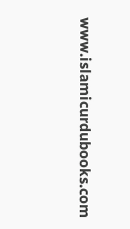www.islamicurdubooks.com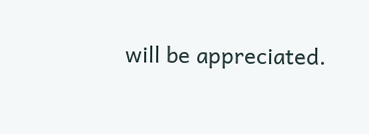will be appreciated.